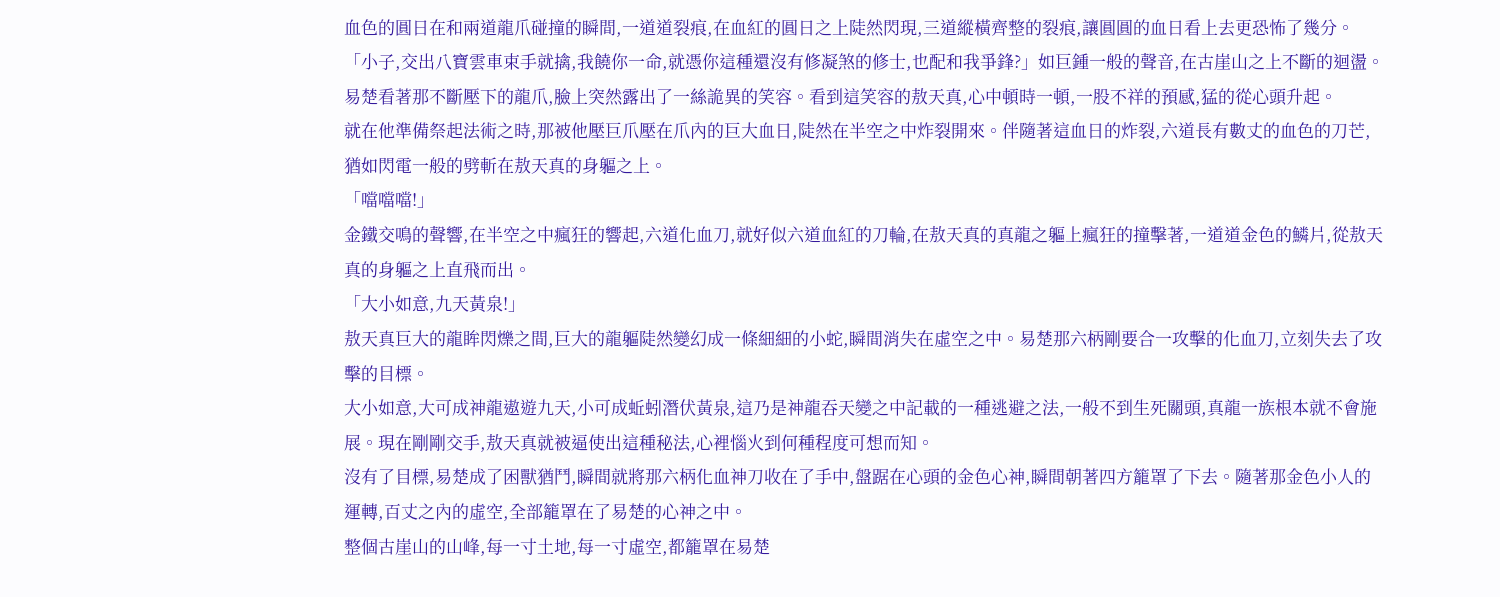血色的圓日在和兩道龍爪碰撞的瞬間,一道道裂痕,在血紅的圓日之上陡然閃現,三道縱橫齊整的裂痕,讓圓圓的血日看上去更恐怖了幾分。
「小子,交出八寶雲車束手就擒,我饒你一命,就憑你這種還沒有修凝煞的修士,也配和我爭鋒?」如巨鍾一般的聲音,在古崖山之上不斷的迴盪。
易楚看著那不斷壓下的龍爪,臉上突然露出了一絲詭異的笑容。看到這笑容的敖天真,心中頓時一頓,一股不祥的預感,猛的從心頭升起。
就在他準備祭起法術之時,那被他壓巨爪壓在爪內的巨大血日,陡然在半空之中炸裂開來。伴隨著這血日的炸裂,六道長有數丈的血色的刀芒,猶如閃電一般的劈斬在敖天真的身軀之上。
「噹噹噹!」
金鐵交鳴的聲響,在半空之中瘋狂的響起,六道化血刀,就好似六道血紅的刀輪,在敖天真的真龍之軀上瘋狂的撞擊著,一道道金色的鱗片,從敖天真的身軀之上直飛而出。
「大小如意,九天黃泉!」
敖天真巨大的龍眸閃爍之間,巨大的龍軀陡然變幻成一條細細的小蛇,瞬間消失在虛空之中。易楚那六柄剛要合一攻擊的化血刀,立刻失去了攻擊的目標。
大小如意,大可成神龍遨遊九天,小可成蚯蚓潛伏黃泉,這乃是神龍吞天變之中記載的一種逃避之法,一般不到生死關頭,真龍一族根本就不會施展。現在剛剛交手,敖天真就被逼使出這種秘法,心裡惱火到何種程度可想而知。
沒有了目標,易楚成了困獸猶鬥,瞬間就將那六柄化血神刀收在了手中,盤踞在心頭的金色心神,瞬間朝著四方籠罩了下去。隨著那金色小人的運轉,百丈之內的虛空,全部籠罩在了易楚的心神之中。
整個古崖山的山峰,每一寸土地,每一寸虛空,都籠罩在易楚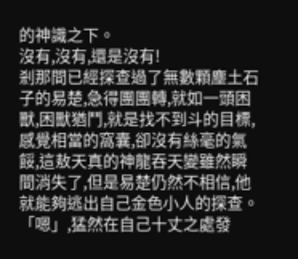的神識之下。
沒有,沒有,還是沒有!
剎那間已經探查過了無數顆塵土石子的易楚,急得團團轉,就如一頭困獸,困獸猶鬥,就是找不到斗的目標,感覺相當的窩囊,卻沒有絲毫的氣餒,這敖天真的神龍吞天變雖然瞬間消失了,但是易楚仍然不相信,他就能夠逃出自己金色小人的探查。
「嗯」,猛然在自己十丈之處發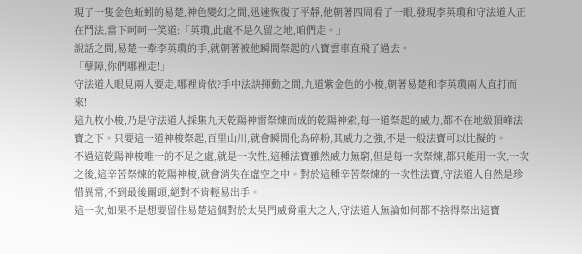現了一隻金色蚯蚓的易楚,神色變幻之間,迅速恢復了平靜,他朝著四周看了一眼,發現李英瓊和守法道人正在鬥法,當下呵呵一笑道:「英瓊,此處不是久留之地,咱們走。」
說話之間,易楚一牽李英瓊的手,就朝著被他瞬間祭起的八寶雲車直飛了過去。
「孽障,你們哪裡走!」
守法道人眼見兩人要走,哪裡肯依?手中法訣揮動之間,九道紫金色的小梭,朝著易楚和李英瓊兩人直打而來!
這九枚小梭,乃是守法道人採集九天乾陽神雷祭煉而成的乾陽神索,每一道祭起的威力,都不在地級頂峰法寶之下。只要這一道神梭祭起,百里山川,就會瞬間化為碎粉,其威力之強,不是一般法寶可以比擬的。
不過這乾陽神梭唯一的不足之處,就是一次性,這種法寶雖然威力無窮,但是每一次祭煉,都只能用一次,一次之後,這辛苦祭煉的乾陽神梭,就會消失在虛空之中。對於這種辛苦祭煉的一次性法寶,守法道人自然是珍惜異常,不到最後關頭,絕對不肯輕易出手。
這一次,如果不是想要留住易楚這個對於太昊門威脅重大之人,守法道人無論如何都不捨得祭出這寶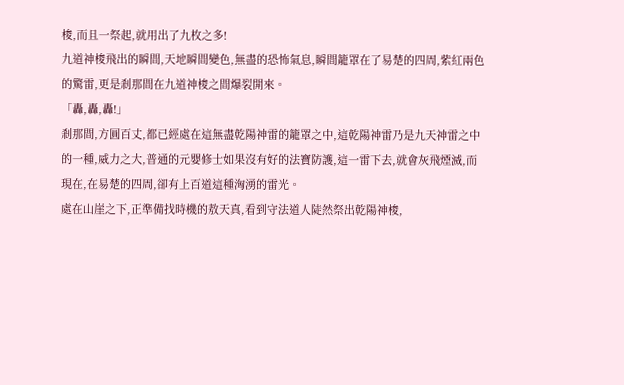梭,而且一祭起,就用出了九枚之多!
九道神梭飛出的瞬間,天地瞬間變色,無盡的恐怖氣息,瞬間籠罩在了易楚的四周,紫紅兩色的驚雷,更是剎那間在九道神梭之間爆裂開來。
「轟,轟,轟!」
剎那間,方圓百丈,都已經處在這無盡乾陽神雷的籠罩之中,這乾陽神雷乃是九天神雷之中的一種,威力之大,普通的元嬰修士如果沒有好的法寶防護,這一雷下去,就會灰飛煙滅,而現在,在易楚的四周,卻有上百道這種洶湧的雷光。
處在山崖之下,正準備找時機的敖天真,看到守法道人陡然祭出乾陽神梭,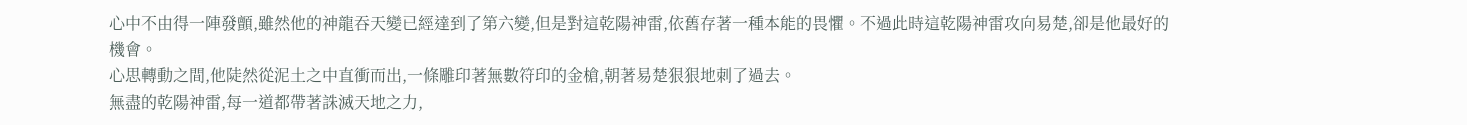心中不由得一陣發顫,雖然他的神龍吞天變已經達到了第六變,但是對這乾陽神雷,依舊存著一種本能的畏懼。不過此時這乾陽神雷攻向易楚,卻是他最好的機會。
心思轉動之間,他陡然從泥土之中直衝而出,一條雕印著無數符印的金槍,朝著易楚狠狠地刺了過去。
無盡的乾陽神雷,每一道都帶著誅滅天地之力,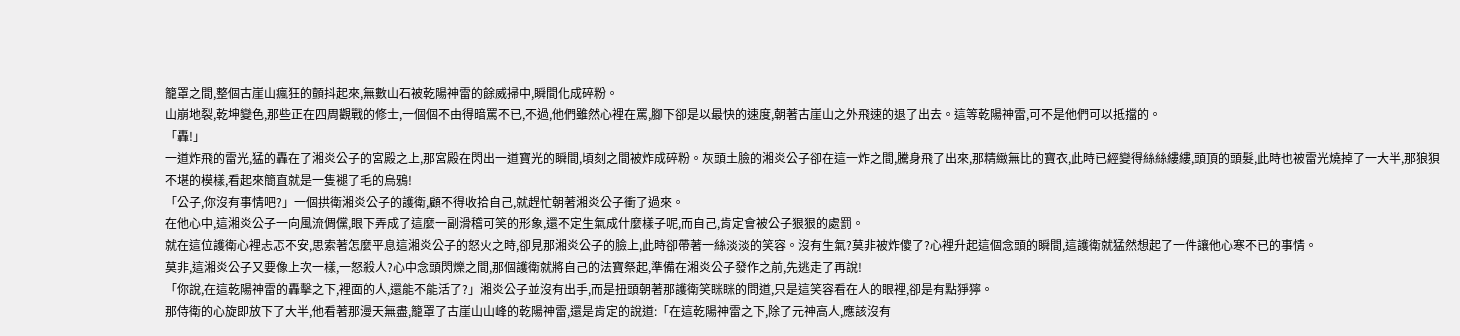籠罩之間,整個古崖山瘋狂的顫抖起來,無數山石被乾陽神雷的餘威掃中,瞬間化成碎粉。
山崩地裂,乾坤變色,那些正在四周觀戰的修士,一個個不由得暗罵不已,不過,他們雖然心裡在罵,腳下卻是以最快的速度,朝著古崖山之外飛速的退了出去。這等乾陽神雷,可不是他們可以抵擋的。
「轟!」
一道炸飛的雷光,猛的轟在了湘炎公子的宮殿之上,那宮殿在閃出一道寶光的瞬間,頃刻之間被炸成碎粉。灰頭土臉的湘炎公子卻在這一炸之間,騰身飛了出來,那精緻無比的寶衣,此時已經變得絲絲縷縷,頭頂的頭髮,此時也被雷光燒掉了一大半,那狼狽不堪的模樣,看起來簡直就是一隻褪了毛的烏鴉!
「公子,你沒有事情吧?」一個拱衛湘炎公子的護衛,顧不得收拾自己,就趕忙朝著湘炎公子衝了過來。
在他心中,這湘炎公子一向風流倜儻,眼下弄成了這麼一副滑稽可笑的形象,還不定生氣成什麼樣子呢,而自己,肯定會被公子狠狠的處罰。
就在這位護衛心裡忐忑不安,思索著怎麼平息這湘炎公子的怒火之時,卻見那湘炎公子的臉上,此時卻帶著一絲淡淡的笑容。沒有生氣?莫非被炸傻了?心裡升起這個念頭的瞬間,這護衛就猛然想起了一件讓他心寒不已的事情。
莫非,這湘炎公子又要像上次一樣,一怒殺人?心中念頭閃爍之間,那個護衛就將自己的法寶祭起,準備在湘炎公子發作之前,先逃走了再說!
「你說,在這乾陽神雷的轟擊之下,裡面的人,還能不能活了?」湘炎公子並沒有出手,而是扭頭朝著那護衛笑眯眯的問道,只是這笑容看在人的眼裡,卻是有點猙獰。
那侍衛的心旋即放下了大半,他看著那漫天無盡,籠罩了古崖山山峰的乾陽神雷,還是肯定的說道:「在這乾陽神雷之下,除了元神高人,應該沒有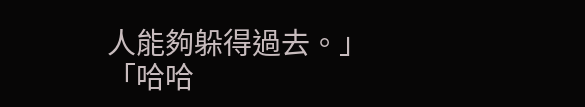人能夠躲得過去。」
「哈哈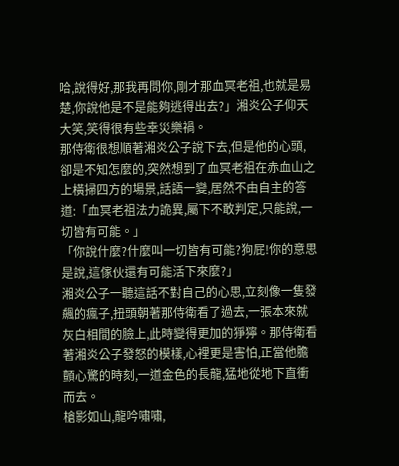哈,說得好,那我再問你,剛才那血冥老祖,也就是易楚,你說他是不是能夠逃得出去?」湘炎公子仰天大笑,笑得很有些幸災樂禍。
那侍衛很想順著湘炎公子說下去,但是他的心頭,卻是不知怎麼的,突然想到了血冥老祖在赤血山之上橫掃四方的場景,話語一變,居然不由自主的答道:「血冥老祖法力詭異,屬下不敢判定,只能說,一切皆有可能。」
「你說什麼?什麼叫一切皆有可能?狗屁!你的意思是說,這傢伙還有可能活下來麼?」
湘炎公子一聽這話不對自己的心思,立刻像一隻發飆的瘋子,扭頭朝著那侍衛看了過去,一張本來就灰白相間的臉上,此時變得更加的猙獰。那侍衛看著湘炎公子發怒的模樣,心裡更是害怕,正當他膽顫心驚的時刻,一道金色的長龍,猛地從地下直衝而去。
槍影如山,龍吟嘯嘯,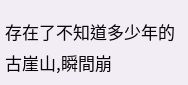存在了不知道多少年的古崖山,瞬間崩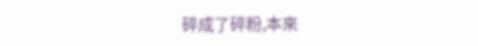碎成了碎粉,本來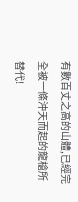有數百丈之高的山體,已經完全被一條沖天而起的龍槍所替代!